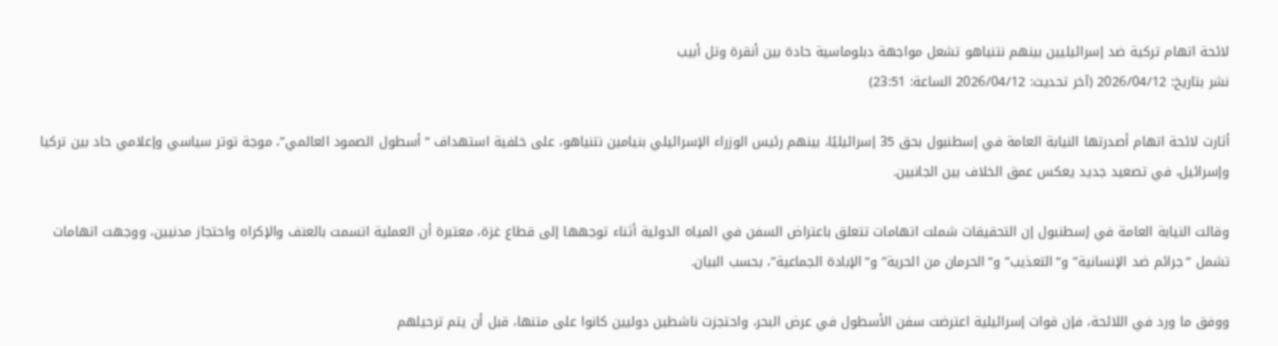لائحة اتهام تركية ضد إسرائيليين بينهم نتنياهو تشعل مواجهة دبلوماسية حادة بين أنقرة وتل أبيب
نشر بتاريخ: 2026/04/12 (آخر تحديث: 2026/04/12 الساعة: 23:51)

أثارت لائحة اتهام أصدرتها النيابة العامة في إسطنبول بحق 35 إسرائيليًا، بينهم رئيس الوزراء الإسرائيلي بنيامين نتنياهو، على خلفية استهداف “أسطول الصمود العالمي”، موجة توتر سياسي وإعلامي حاد بين تركيا وإسرائيل، في تصعيد جديد يعكس عمق الخلاف بين الجانبين.

وقالت النيابة العامة في إسطنبول إن التحقيقات شملت اتهامات تتعلق باعتراض السفن في المياه الدولية أثناء توجهها إلى قطاع غزة، معتبرة أن العملية اتسمت بالعنف والإكراه واحتجاز مدنيين، ووجهت اتهامات تشمل “جرائم ضد الإنسانية” و“التعذيب” و“الحرمان من الحرية” و“الإبادة الجماعية”، بحسب البيان.

ووفق ما ورد في اللائحة، فإن قوات إسرائيلية اعترضت سفن الأسطول في عرض البحر، واحتجزت ناشطين دوليين كانوا على متنها، قبل أن يتم ترحيلهم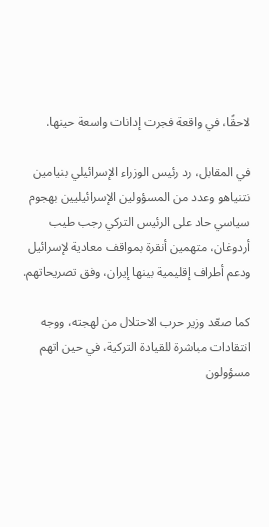لاحقًا، في واقعة فجرت إدانات واسعة حينها.

في المقابل، رد رئيس الوزراء الإسرائيلي بنيامين نتنياهو وعدد من المسؤولين الإسرائيليين بهجوم سياسي حاد على الرئيس التركي رجب طيب أردوغان، متهمين أنقرة بمواقف معادية لإسرائيل ودعم أطراف إقليمية بينها إيران، وفق تصريحاتهم.

كما صعّد وزير حرب الاحتلال من لهجته، ووجه انتقادات مباشرة للقيادة التركية، في حين اتهم مسؤولون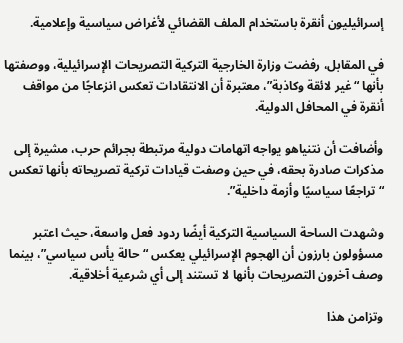إسرائيليون أنقرة باستخدام الملف القضائي لأغراض سياسية وإعلامية.

في المقابل، رفضت وزارة الخارجية التركية التصريحات الإسرائيلية، ووصفتها بأنها “غير لائقة وكاذبة”، معتبرة أن الانتقادات تعكس انزعاجًا من مواقف أنقرة في المحافل الدولية.

وأضافت أن نتنياهو يواجه اتهامات دولية مرتبطة بجرائم حرب، مشيرة إلى مذكرات صادرة بحقه، في حين وصفت قيادات تركية تصريحاته بأنها تعكس “تراجعًا سياسيًا وأزمة داخلية”.

وشهدت الساحة السياسية التركية أيضًا ردود فعل واسعة، حيث اعتبر مسؤولون بارزون أن الهجوم الإسرائيلي يعكس “حالة يأس سياسي”، بينما وصف آخرون التصريحات بأنها لا تستند إلى أي شرعية أخلاقية.

وتزامن هذا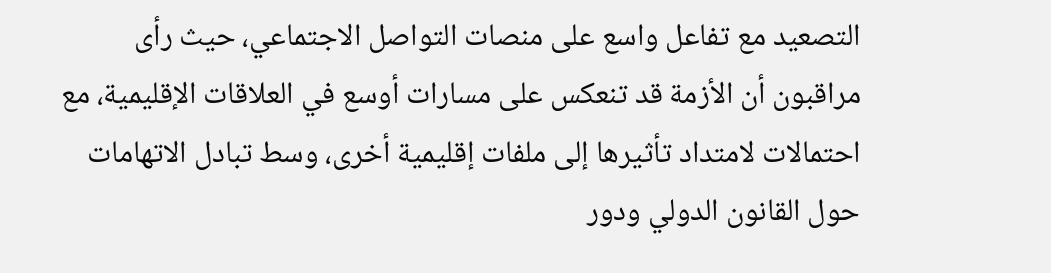التصعيد مع تفاعل واسع على منصات التواصل الاجتماعي، حيث رأى مراقبون أن الأزمة قد تنعكس على مسارات أوسع في العلاقات الإقليمية، مع احتمالات لامتداد تأثيرها إلى ملفات إقليمية أخرى، وسط تبادل الاتهامات حول القانون الدولي ودور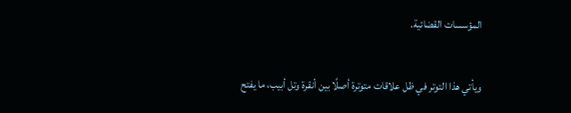المؤسسات القضائية.

ويأتي هذا التوتر في ظل علاقات متوترة أصلًا بين أنقرة وتل أبيب، ما يفتح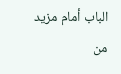الباب أمام مزيد من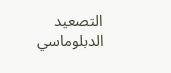التصعيد الدبلوماسي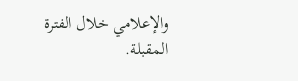والإعلامي خلال الفترة المقبلة.